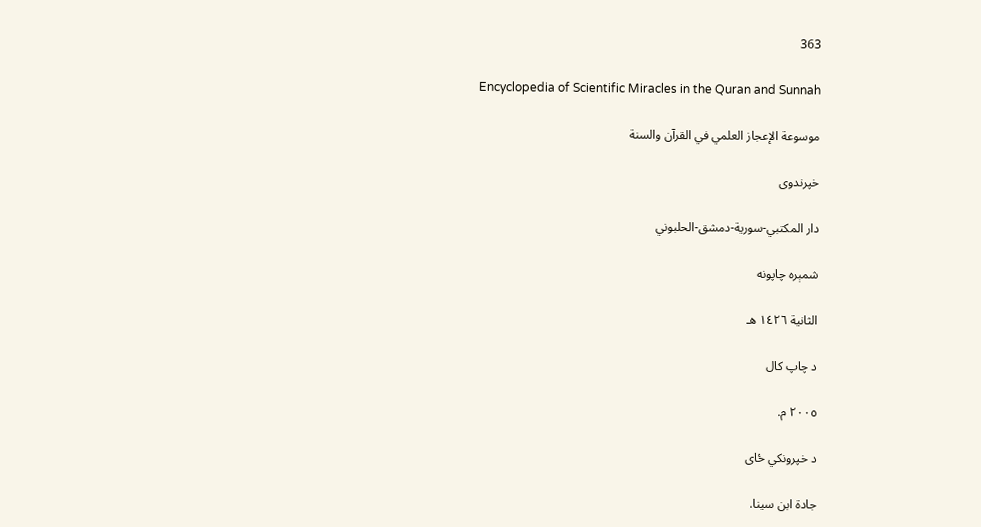363

Encyclopedia of Scientific Miracles in the Quran and Sunnah

موسوعة الإعجاز العلمي في القرآن والسنة

خپرندوی

دار المكتبي-سورية-دمشق-الحلبوني

شمېره چاپونه

الثانية ١٤٢٦ هـ

د چاپ کال

٢٠٠٥ م.

د خپرونکي ځای

جادة ابن سينا.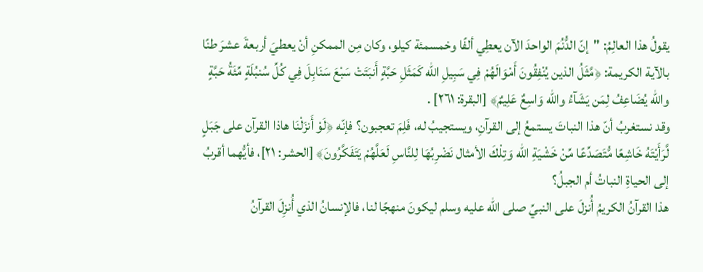يقولُ هذا العالِمُ: "إنّ الدُّنُمَ الواحدَ الآن يعطِي ألفًا وخمسمئة كيلو، وكان مِن الممكنِ أنْ يعطيَ أربعةَ عشرَ طنًا بالآية الكريمة: ﴿مَّثَلُ الذين يُنْفِقُونَ أَمْوَالَهُمْ فِي سَبِيلِ الله كَمَثَلِ حَبَّةٍ أَنبَتَتْ سَبْعَ سَنَابِلَ فِي كُلِّ سُنبُلَةٍ مِّئَةُ حَبَّةٍ والله يُضَاعِفُ لِمَن يَشَآءُ والله وَاسِعٌ عَلِيمٌ﴾ [البقرة: ٢٦١] .
وقد نستغربُ أنّ هذا النباتَ يستمعُ إلى القرآنِ، ويستجيبُ له، فَلِمَ تعجبون؟ فإنّه ﴿لَوْ أَنزَلْنَا هاذا القرآن على جَبَلٍ لَّرَأَيْتَهُ خَاشِعًا مُّتَصَدِّعًا مِّنْ خَشْيَةِ الله وَتِلْكَ الأمثال نَضْرِبُهَا لِلنَّاسِ لَعَلَّهُمْ يَتَفَكَّرُونَ﴾ [الحشر: ٢١]، فأيُّهما أقربُ إلى الحياةِ النباتُ أم الجبلُ؟
هذا القرآنُ الكريمُ أُنزلَ على النبيِّ صلى الله عليه وسلم ليكونَ منهجًا لنا، فالإنسانُ الذي أُنزِلَ القرآنُ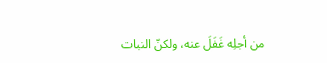من أجلِه غَفَلَ عنه، ولكنّ النبات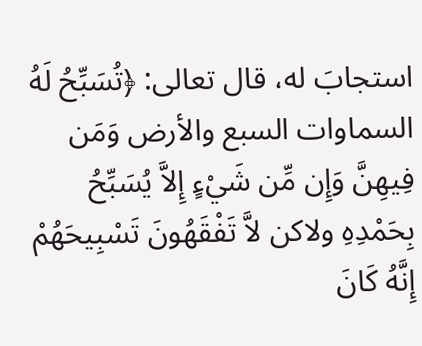استجابَ له، قال تعالى: ﴿تُسَبِّحُ لَهُ السماوات السبع والأرض وَمَن فِيهِنَّ وَإِن مِّن شَيْءٍ إِلاَّ يُسَبِّحُ بِحَمْدِهِ ولاكن لاَّ تَفْقَهُونَ تَسْبِيحَهُمْ إِنَّهُ كَانَ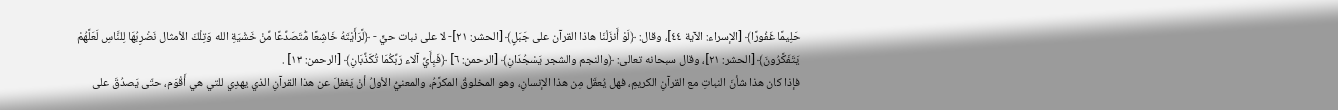حَلِيمًا غَفُورًا﴾ [الإسراء: الآية ٤٤]، وقال: ﴿لَوْ أَنزَلْنَا هاذا القرآن على جَبَلٍ﴾ [الحشر: ٢١]- لا على نبات حيٍّ - ﴿لَّرَأَيْتَهُ خَاشِعًا مُّتَصَدِّعًا مِّنْ خَشْيَةِ الله وَتِلْكَ الأمثال نَضْرِبُهَا لِلنَّاسِ لَعَلَّهُمْ يَتَفَكَّرُونَ﴾ [الحشر: ٢١]، وقال سبحانه تعالى: ﴿والنجم والشجر يَسْجُدَانِ﴾ [الرحمن: ٦] ﴿فَبِأَيِّ آلاء رَبِّكُمَا تُكَذِّبَانِ﴾ [الرحمن: ١٣] .
فإذا كان هذا شأنَ النباتِ مع القرآنِ الكريمِ، فهل يُعقَل مِن هذا الإنسانِ، وهو المخلوقُ المكرَّمُ، والمعنيُّ الأولُ أنْ يَغفلَ عن هذا القرآنِ الذي يهدِي للتي هي أَقْوَم، حتّى يَصدُقَ على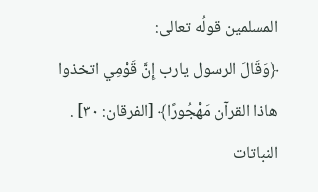المسلمين قولُه تعالى:
﴿وَقَالَ الرسول يارب إِنَّ قَوْمِي اتخذوا هاذا القرآن مَهْجُورًا﴾ [الفرقان: ٣٠] .
النباتات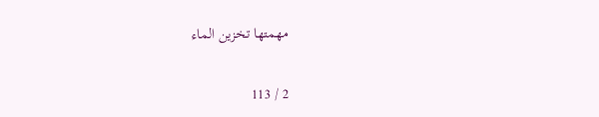مهمتها تخزين الماء

2 / 113